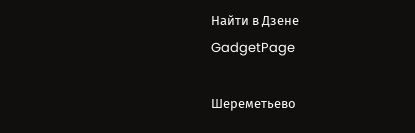Найти в Дзене
GadgetPage

Шереметьево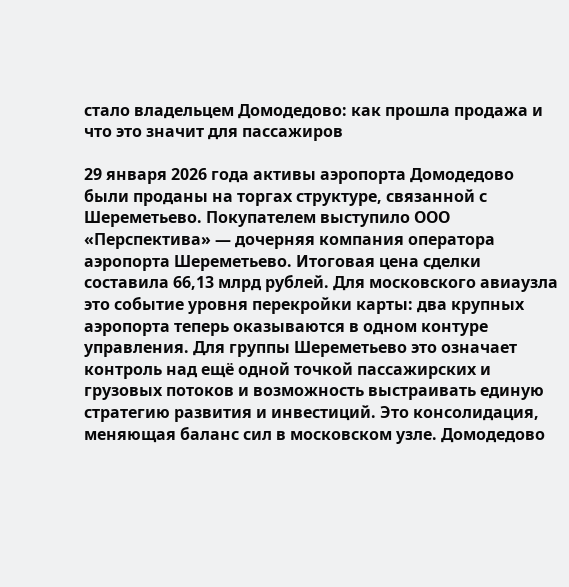стало владельцем Домодедово: как прошла продажа и что это значит для пассажиров

29 января 2026 года активы аэропорта Домодедово были проданы на торгах структуре, связанной с Шереметьево. Покупателем выступило ООО «Перспектива» — дочерняя компания оператора аэропорта Шереметьево. Итоговая цена сделки составила 66,13 млрд рублей. Для московского авиаузла это событие уровня перекройки карты: два крупных аэропорта теперь оказываются в одном контуре управления. Для группы Шереметьево это означает контроль над ещё одной точкой пассажирских и грузовых потоков и возможность выстраивать единую стратегию развития и инвестиций. Это консолидация, меняющая баланс сил в московском узле. Домодедово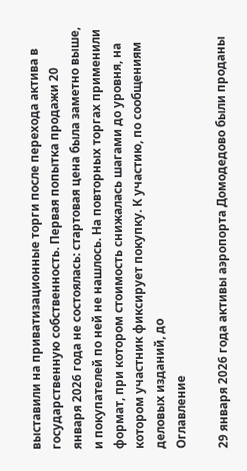выставили на приватизационные торги после перехода актива в государственную собственность. Первая попытка продажи 20 января 2026 года не состоялась: стартовая цена была заметно выше, и покупателей по ней не нашлось. На повторных торгах применили формат, при котором стоимость снижалась шагами до уровня, на котором участник фиксирует покупку. К участию, по сообщениям деловых изданий, до
Оглавление

29 января 2026 года активы аэропорта Домодедово были проданы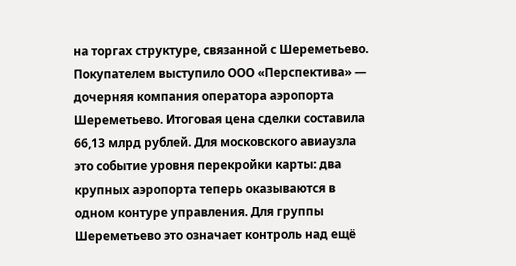на торгах структуре, связанной с Шереметьево. Покупателем выступило ООО «Перспектива» — дочерняя компания оператора аэропорта Шереметьево. Итоговая цена сделки составила 66,13 млрд рублей. Для московского авиаузла это событие уровня перекройки карты: два крупных аэропорта теперь оказываются в одном контуре управления. Для группы Шереметьево это означает контроль над ещё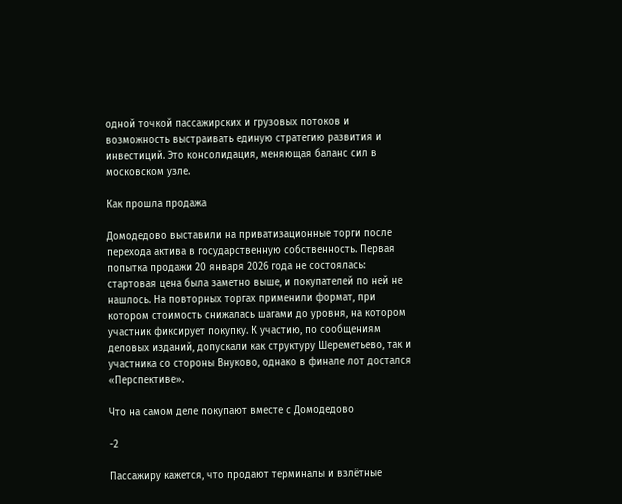одной точкой пассажирских и грузовых потоков и возможность выстраивать единую стратегию развития и инвестиций. Это консолидация, меняющая баланс сил в московском узле.

Как прошла продажа

Домодедово выставили на приватизационные торги после перехода актива в государственную собственность. Первая попытка продажи 20 января 2026 года не состоялась: стартовая цена была заметно выше, и покупателей по ней не нашлось. На повторных торгах применили формат, при котором стоимость снижалась шагами до уровня, на котором участник фиксирует покупку. К участию, по сообщениям деловых изданий, допускали как структуру Шереметьево, так и участника со стороны Внуково, однако в финале лот достался «Перспективе».

Что на самом деле покупают вместе с Домодедово

-2

Пассажиру кажется, что продают терминалы и взлётные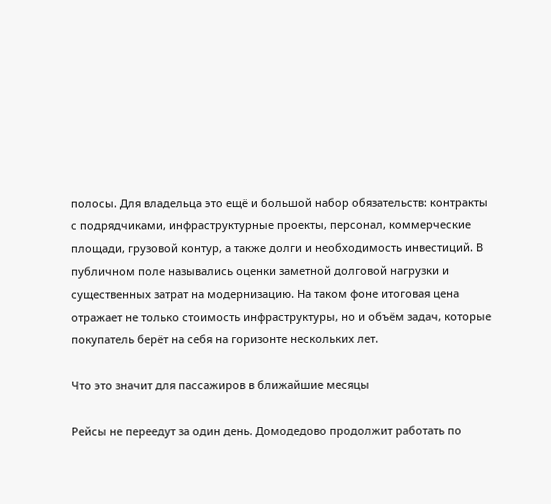полосы. Для владельца это ещё и большой набор обязательств: контракты с подрядчиками, инфраструктурные проекты, персонал, коммерческие площади, грузовой контур, а также долги и необходимость инвестиций. В публичном поле назывались оценки заметной долговой нагрузки и существенных затрат на модернизацию. На таком фоне итоговая цена отражает не только стоимость инфраструктуры, но и объём задач, которые покупатель берёт на себя на горизонте нескольких лет.

Что это значит для пассажиров в ближайшие месяцы

Рейсы не переедут за один день. Домодедово продолжит работать по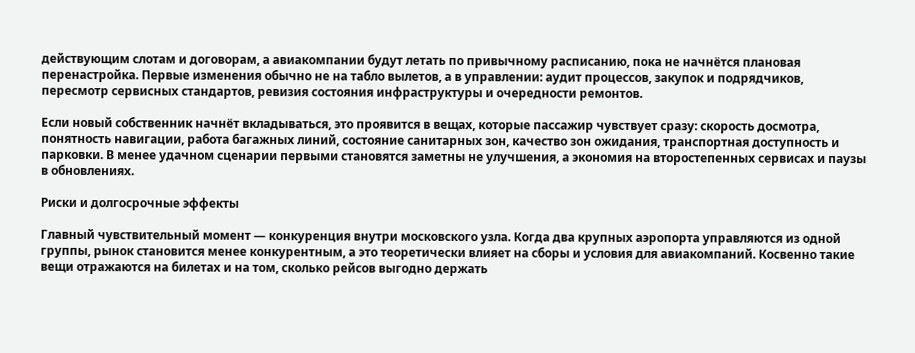действующим слотам и договорам, а авиакомпании будут летать по привычному расписанию, пока не начнётся плановая перенастройка. Первые изменения обычно не на табло вылетов, а в управлении: аудит процессов, закупок и подрядчиков, пересмотр сервисных стандартов, ревизия состояния инфраструктуры и очередности ремонтов.

Если новый собственник начнёт вкладываться, это проявится в вещах, которые пассажир чувствует сразу: скорость досмотра, понятность навигации, работа багажных линий, состояние санитарных зон, качество зон ожидания, транспортная доступность и парковки. В менее удачном сценарии первыми становятся заметны не улучшения, а экономия на второстепенных сервисах и паузы в обновлениях.

Риски и долгосрочные эффекты

Главный чувствительный момент — конкуренция внутри московского узла. Когда два крупных аэропорта управляются из одной группы, рынок становится менее конкурентным, а это теоретически влияет на сборы и условия для авиакомпаний. Косвенно такие вещи отражаются на билетах и на том, сколько рейсов выгодно держать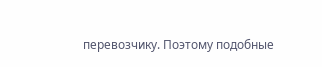перевозчику. Поэтому подобные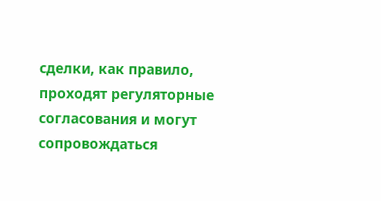сделки, как правило, проходят регуляторные согласования и могут сопровождаться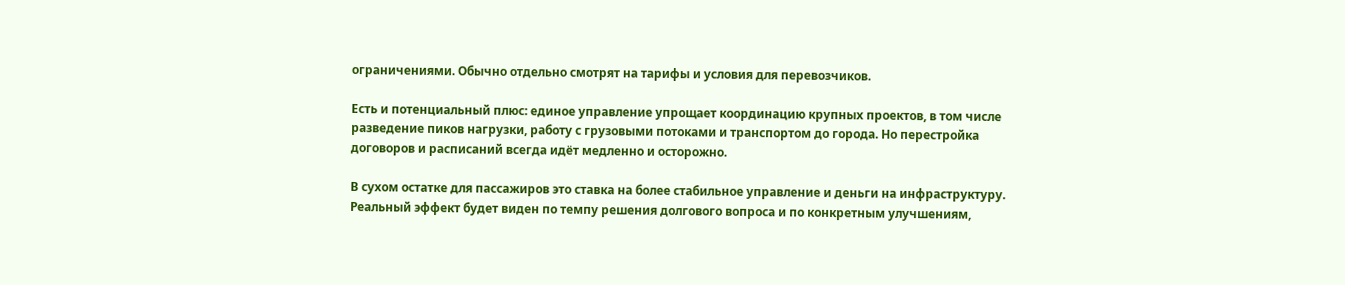ограничениями. Обычно отдельно смотрят на тарифы и условия для перевозчиков.

Есть и потенциальный плюс: единое управление упрощает координацию крупных проектов, в том числе разведение пиков нагрузки, работу с грузовыми потоками и транспортом до города. Но перестройка договоров и расписаний всегда идёт медленно и осторожно.

В сухом остатке для пассажиров это ставка на более стабильное управление и деньги на инфраструктуру. Реальный эффект будет виден по темпу решения долгового вопроса и по конкретным улучшениям,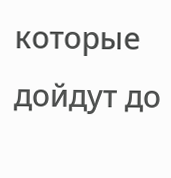которые дойдут до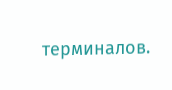терминалов.